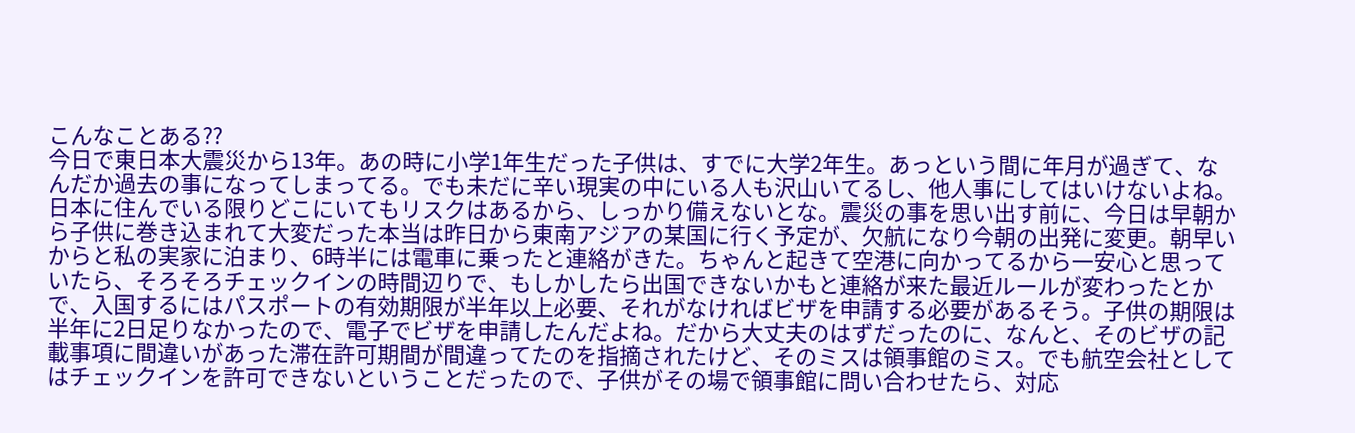こんなことある??
今日で東日本大震災から13年。あの時に小学1年生だった子供は、すでに大学2年生。あっという間に年月が過ぎて、なんだか過去の事になってしまってる。でも未だに辛い現実の中にいる人も沢山いてるし、他人事にしてはいけないよね。日本に住んでいる限りどこにいてもリスクはあるから、しっかり備えないとな。震災の事を思い出す前に、今日は早朝から子供に巻き込まれて大変だった本当は昨日から東南アジアの某国に行く予定が、欠航になり今朝の出発に変更。朝早いからと私の実家に泊まり、6時半には電車に乗ったと連絡がきた。ちゃんと起きて空港に向かってるから一安心と思っていたら、そろそろチェックインの時間辺りで、もしかしたら出国できないかもと連絡が来た最近ルールが変わったとかで、入国するにはパスポートの有効期限が半年以上必要、それがなければビザを申請する必要があるそう。子供の期限は半年に2日足りなかったので、電子でビザを申請したんだよね。だから大丈夫のはずだったのに、なんと、そのビザの記載事項に間違いがあった滞在許可期間が間違ってたのを指摘されたけど、そのミスは領事館のミス。でも航空会社としてはチェックインを許可できないということだったので、子供がその場で領事館に問い合わせたら、対応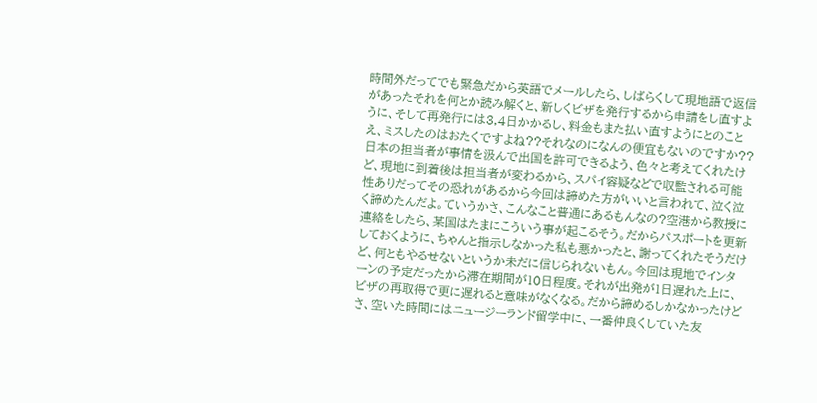時間外だってでも緊急だから英語でメールしたら、しばらくして現地語で返信があったそれを何とか読み解くと、新しくビザを発行するから申請をし直すように、そして再発行には3,4日かかるし、料金もまた払い直すようにとのことえ、ミスしたのはおたくですよね??それなのになんの便宜もないのですか??日本の担当者が事情を汲んで出国を許可できるよう、色々と考えてくれたけど、現地に到着後は担当者が変わるから、スパイ容疑などで収監される可能性ありだってその恐れがあるから今回は諦めた方がいいと言われて、泣く泣く諦めたんだよ。ていうかさ、こんなこと普通にあるもんなの?空港から教授に連絡をしたら、某国はたまにこういう事が起こるそう。だからパスポートを更新しておくように、ちゃんと指示しなかった私も悪かったと、謝ってくれたそうだけど、何ともやるせないというか未だに信じられないもん。今回は現地でインターンの予定だったから滞在期間が10日程度。それが出発が1日遅れた上に、ビザの再取得で更に遅れると意味がなくなる。だから諦めるしかなかったけどさ、空いた時間にはニュージーランド留学中に、一番仲良くしていた友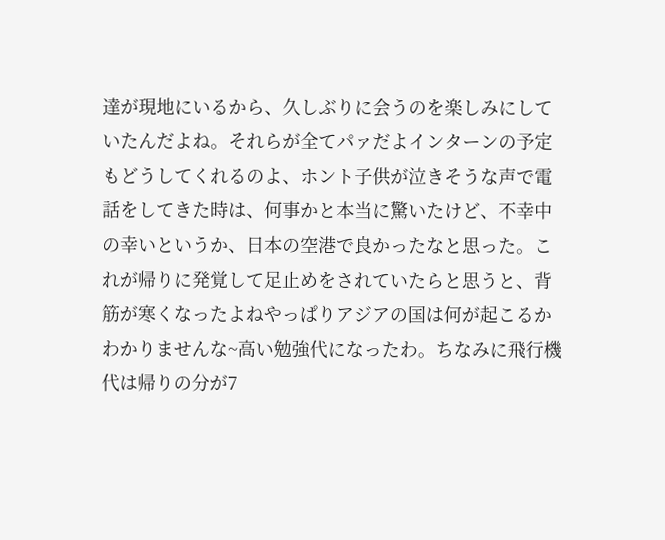達が現地にいるから、久しぶりに会うのを楽しみにしていたんだよね。それらが全てパァだよインターンの予定もどうしてくれるのよ、ホント子供が泣きそうな声で電話をしてきた時は、何事かと本当に驚いたけど、不幸中の幸いというか、日本の空港で良かったなと思った。これが帰りに発覚して足止めをされていたらと思うと、背筋が寒くなったよねやっぱりアジアの国は何が起こるかわかりませんな~高い勉強代になったわ。ちなみに飛行機代は帰りの分が7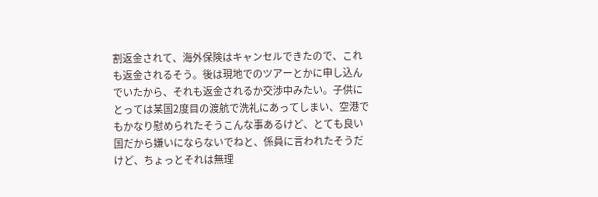割返金されて、海外保険はキャンセルできたので、これも返金されるそう。後は現地でのツアーとかに申し込んでいたから、それも返金されるか交渉中みたい。子供にとっては某国2度目の渡航で洗礼にあってしまい、空港でもかなり慰められたそうこんな事あるけど、とても良い国だから嫌いにならないでねと、係員に言われたそうだけど、ちょっとそれは無理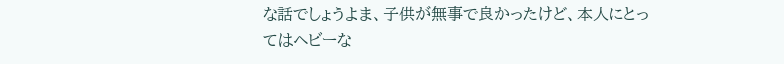な話でしょうよま、子供が無事で良かったけど、本人にとってはヘビーな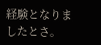経験となりましたとさ。